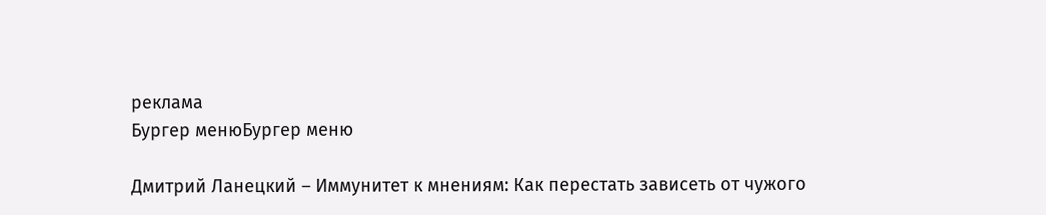реклама
Бургер менюБургер меню

Дмитрий Ланецкий – Иммунитет к мнениям: Как перестать зависеть от чужого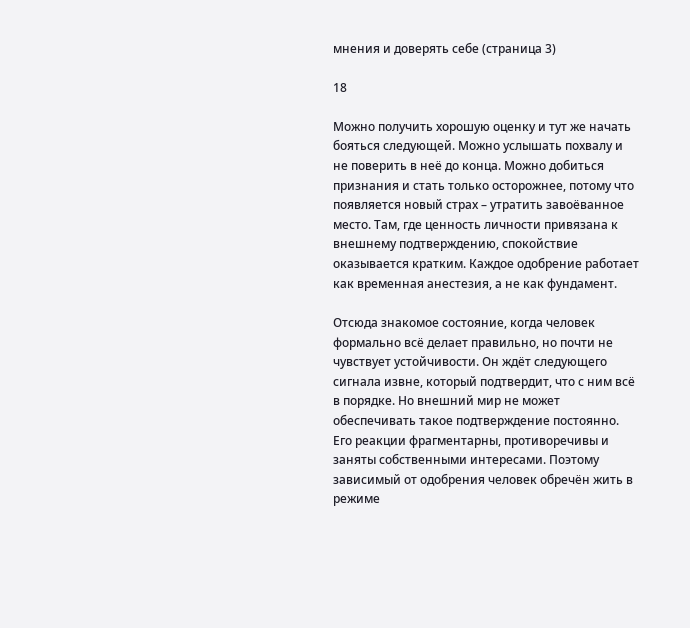мнения и доверять себе (страница 3)

18

Можно получить хорошую оценку и тут же начать бояться следующей. Можно услышать похвалу и не поверить в неё до конца. Можно добиться признания и стать только осторожнее, потому что появляется новый страх – утратить завоёванное место. Там, где ценность личности привязана к внешнему подтверждению, спокойствие оказывается кратким. Каждое одобрение работает как временная анестезия, а не как фундамент.

Отсюда знакомое состояние, когда человек формально всё делает правильно, но почти не чувствует устойчивости. Он ждёт следующего сигнала извне, который подтвердит, что с ним всё в порядке. Но внешний мир не может обеспечивать такое подтверждение постоянно. Его реакции фрагментарны, противоречивы и заняты собственными интересами. Поэтому зависимый от одобрения человек обречён жить в режиме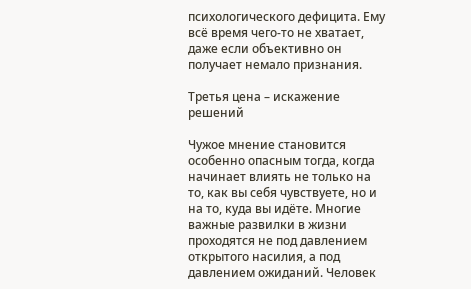психологического дефицита. Ему всё время чего-то не хватает, даже если объективно он получает немало признания.

Третья цена – искажение решений

Чужое мнение становится особенно опасным тогда, когда начинает влиять не только на то, как вы себя чувствуете, но и на то, куда вы идёте. Многие важные развилки в жизни проходятся не под давлением открытого насилия, а под давлением ожиданий. Человек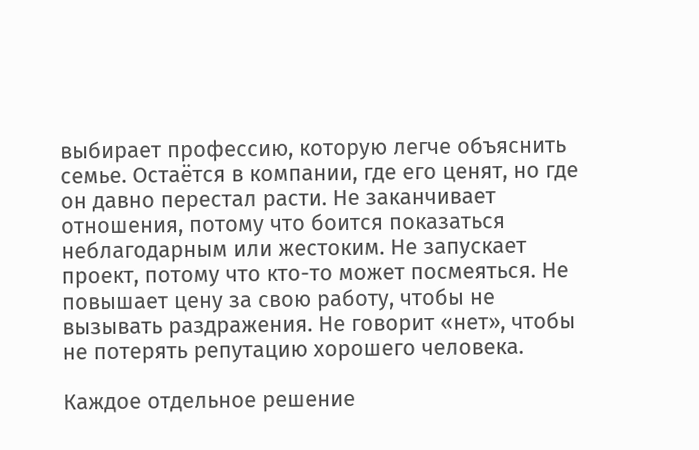выбирает профессию, которую легче объяснить семье. Остаётся в компании, где его ценят, но где он давно перестал расти. Не заканчивает отношения, потому что боится показаться неблагодарным или жестоким. Не запускает проект, потому что кто-то может посмеяться. Не повышает цену за свою работу, чтобы не вызывать раздражения. Не говорит «нет», чтобы не потерять репутацию хорошего человека.

Каждое отдельное решение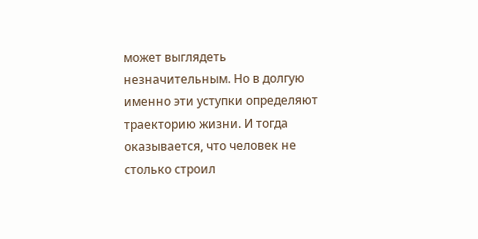может выглядеть незначительным. Но в долгую именно эти уступки определяют траекторию жизни. И тогда оказывается, что человек не столько строил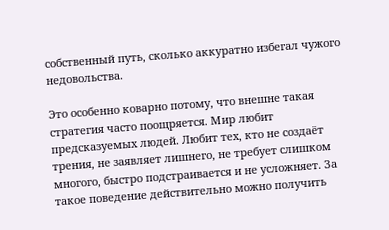собственный путь, сколько аккуратно избегал чужого недовольства.

Это особенно коварно потому, что внешне такая стратегия часто поощряется. Мир любит предсказуемых людей. Любит тех, кто не создаёт трения, не заявляет лишнего, не требует слишком многого, быстро подстраивается и не усложняет. За такое поведение действительно можно получить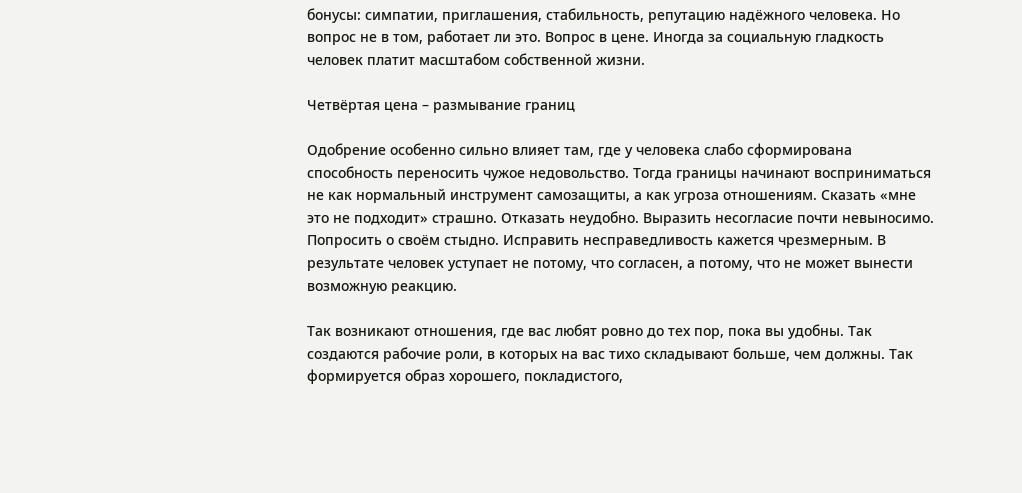бонусы: симпатии, приглашения, стабильность, репутацию надёжного человека. Но вопрос не в том, работает ли это. Вопрос в цене. Иногда за социальную гладкость человек платит масштабом собственной жизни.

Четвёртая цена – размывание границ

Одобрение особенно сильно влияет там, где у человека слабо сформирована способность переносить чужое недовольство. Тогда границы начинают восприниматься не как нормальный инструмент самозащиты, а как угроза отношениям. Сказать «мне это не подходит» страшно. Отказать неудобно. Выразить несогласие почти невыносимо. Попросить о своём стыдно. Исправить несправедливость кажется чрезмерным. В результате человек уступает не потому, что согласен, а потому, что не может вынести возможную реакцию.

Так возникают отношения, где вас любят ровно до тех пор, пока вы удобны. Так создаются рабочие роли, в которых на вас тихо складывают больше, чем должны. Так формируется образ хорошего, покладистого,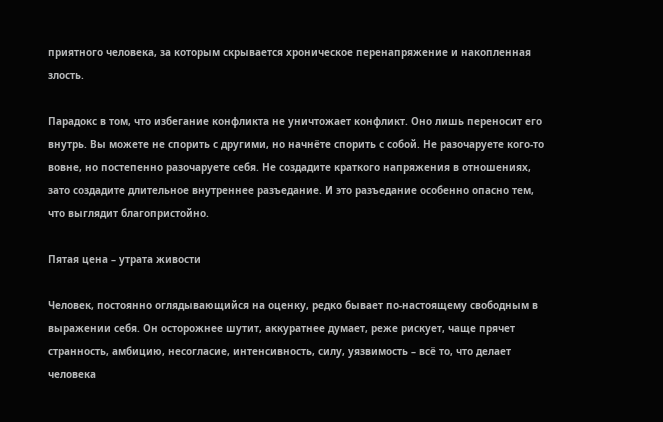приятного человека, за которым скрывается хроническое перенапряжение и накопленная злость.

Парадокс в том, что избегание конфликта не уничтожает конфликт. Оно лишь переносит его внутрь. Вы можете не спорить с другими, но начнёте спорить с собой. Не разочаруете кого-то вовне, но постепенно разочаруете себя. Не создадите краткого напряжения в отношениях, зато создадите длительное внутреннее разъедание. И это разъедание особенно опасно тем, что выглядит благопристойно.

Пятая цена – утрата живости

Человек, постоянно оглядывающийся на оценку, редко бывает по-настоящему свободным в выражении себя. Он осторожнее шутит, аккуратнее думает, реже рискует, чаще прячет странность, амбицию, несогласие, интенсивность, силу, уязвимость – всё то, что делает человека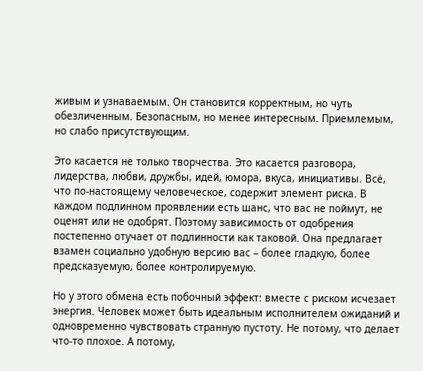живым и узнаваемым. Он становится корректным, но чуть обезличенным. Безопасным, но менее интересным. Приемлемым, но слабо присутствующим.

Это касается не только творчества. Это касается разговора, лидерства, любви, дружбы, идей, юмора, вкуса, инициативы. Всё, что по-настоящему человеческое, содержит элемент риска. В каждом подлинном проявлении есть шанс, что вас не поймут, не оценят или не одобрят. Поэтому зависимость от одобрения постепенно отучает от подлинности как таковой. Она предлагает взамен социально удобную версию вас – более гладкую, более предсказуемую, более контролируемую.

Но у этого обмена есть побочный эффект: вместе с риском исчезает энергия. Человек может быть идеальным исполнителем ожиданий и одновременно чувствовать странную пустоту. Не потому, что делает что-то плохое. А потому,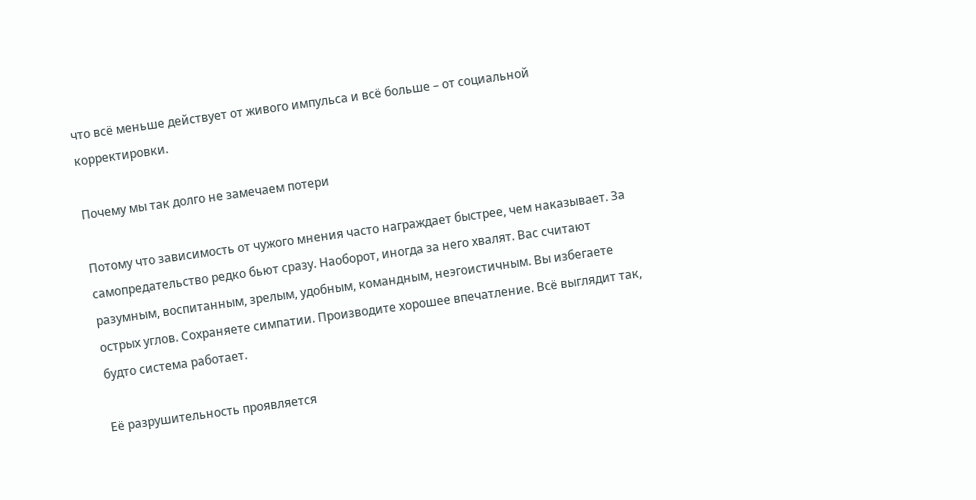что всё меньше действует от живого импульса и всё больше – от социальной корректировки.

Почему мы так долго не замечаем потери

Потому что зависимость от чужого мнения часто награждает быстрее, чем наказывает. За самопредательство редко бьют сразу. Наоборот, иногда за него хвалят. Вас считают разумным, воспитанным, зрелым, удобным, командным, неэгоистичным. Вы избегаете острых углов. Сохраняете симпатии. Производите хорошее впечатление. Всё выглядит так, будто система работает.

Её разрушительность проявляется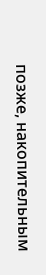позже, накопительным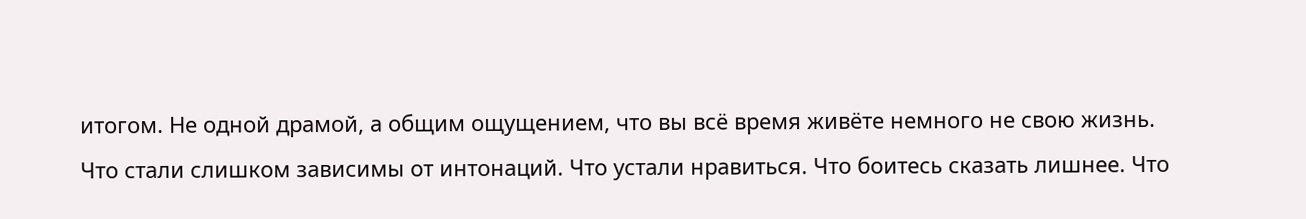итогом. Не одной драмой, а общим ощущением, что вы всё время живёте немного не свою жизнь. Что стали слишком зависимы от интонаций. Что устали нравиться. Что боитесь сказать лишнее. Что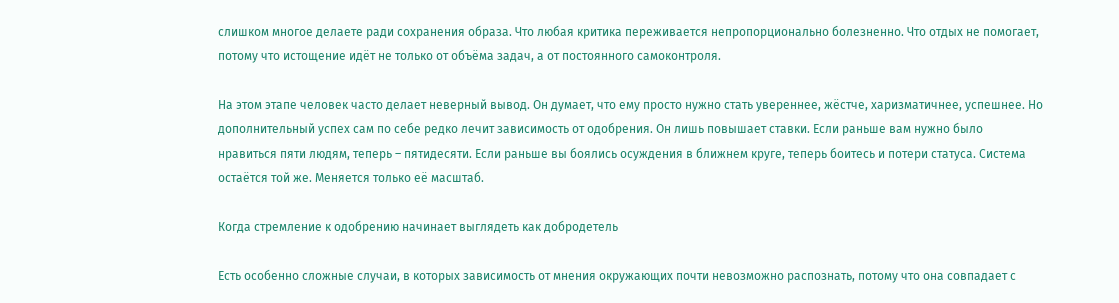слишком многое делаете ради сохранения образа. Что любая критика переживается непропорционально болезненно. Что отдых не помогает, потому что истощение идёт не только от объёма задач, а от постоянного самоконтроля.

На этом этапе человек часто делает неверный вывод. Он думает, что ему просто нужно стать увереннее, жёстче, харизматичнее, успешнее. Но дополнительный успех сам по себе редко лечит зависимость от одобрения. Он лишь повышает ставки. Если раньше вам нужно было нравиться пяти людям, теперь – пятидесяти. Если раньше вы боялись осуждения в ближнем круге, теперь боитесь и потери статуса. Система остаётся той же. Меняется только её масштаб.

Когда стремление к одобрению начинает выглядеть как добродетель

Есть особенно сложные случаи, в которых зависимость от мнения окружающих почти невозможно распознать, потому что она совпадает с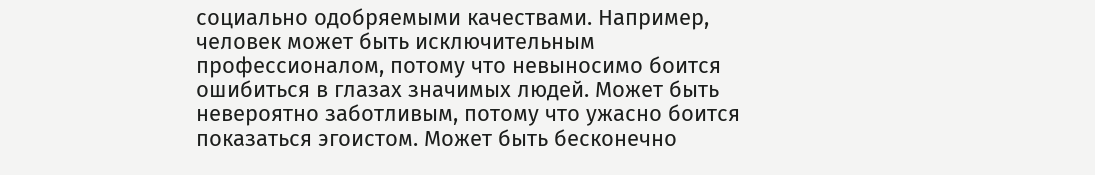социально одобряемыми качествами. Например, человек может быть исключительным профессионалом, потому что невыносимо боится ошибиться в глазах значимых людей. Может быть невероятно заботливым, потому что ужасно боится показаться эгоистом. Может быть бесконечно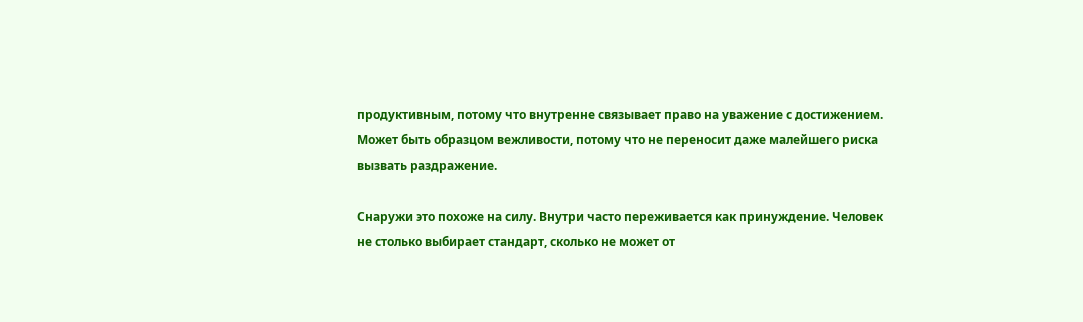продуктивным, потому что внутренне связывает право на уважение с достижением. Может быть образцом вежливости, потому что не переносит даже малейшего риска вызвать раздражение.

Снаружи это похоже на силу. Внутри часто переживается как принуждение. Человек не столько выбирает стандарт, сколько не может от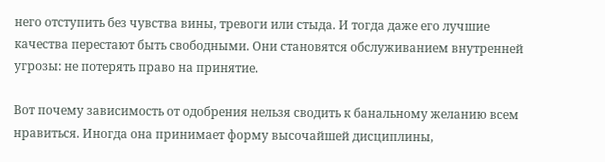него отступить без чувства вины, тревоги или стыда. И тогда даже его лучшие качества перестают быть свободными. Они становятся обслуживанием внутренней угрозы: не потерять право на принятие.

Вот почему зависимость от одобрения нельзя сводить к банальному желанию всем нравиться. Иногда она принимает форму высочайшей дисциплины,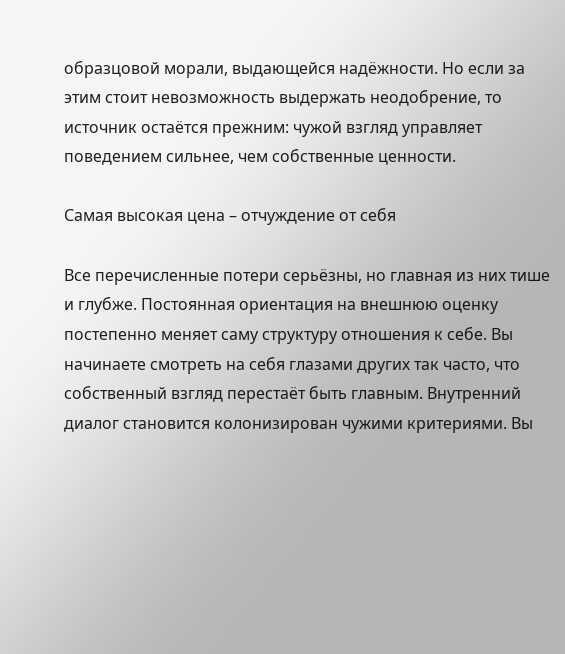образцовой морали, выдающейся надёжности. Но если за этим стоит невозможность выдержать неодобрение, то источник остаётся прежним: чужой взгляд управляет поведением сильнее, чем собственные ценности.

Самая высокая цена – отчуждение от себя

Все перечисленные потери серьёзны, но главная из них тише и глубже. Постоянная ориентация на внешнюю оценку постепенно меняет саму структуру отношения к себе. Вы начинаете смотреть на себя глазами других так часто, что собственный взгляд перестаёт быть главным. Внутренний диалог становится колонизирован чужими критериями. Вы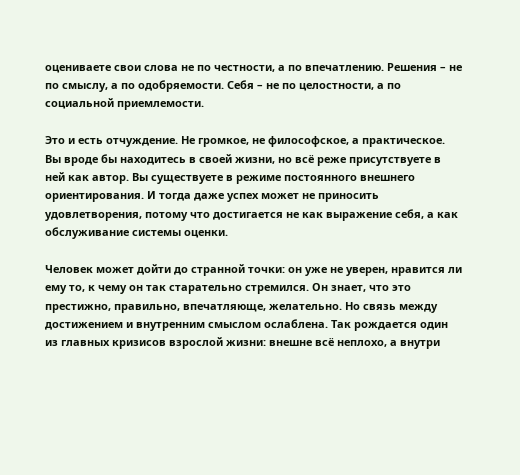оцениваете свои слова не по честности, а по впечатлению. Решения – не по смыслу, а по одобряемости. Себя – не по целостности, а по социальной приемлемости.

Это и есть отчуждение. Не громкое, не философское, а практическое. Вы вроде бы находитесь в своей жизни, но всё реже присутствуете в ней как автор. Вы существуете в режиме постоянного внешнего ориентирования. И тогда даже успех может не приносить удовлетворения, потому что достигается не как выражение себя, а как обслуживание системы оценки.

Человек может дойти до странной точки: он уже не уверен, нравится ли ему то, к чему он так старательно стремился. Он знает, что это престижно, правильно, впечатляюще, желательно. Но связь между достижением и внутренним смыслом ослаблена. Так рождается один из главных кризисов взрослой жизни: внешне всё неплохо, а внутри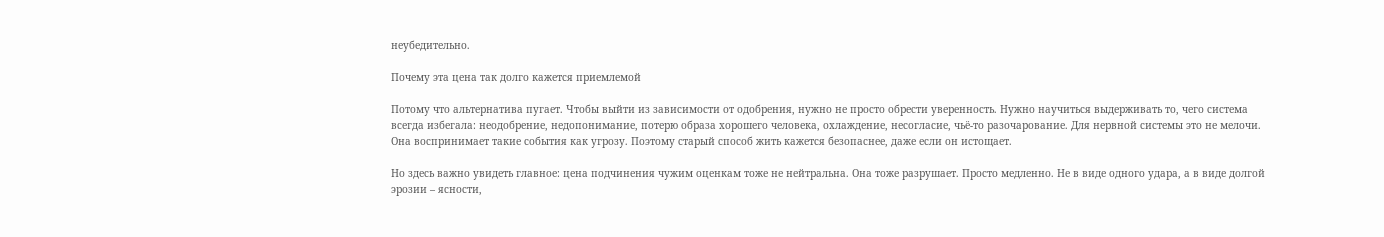неубедительно.

Почему эта цена так долго кажется приемлемой

Потому что альтернатива пугает. Чтобы выйти из зависимости от одобрения, нужно не просто обрести уверенность. Нужно научиться выдерживать то, чего система всегда избегала: неодобрение, недопонимание, потерю образа хорошего человека, охлаждение, несогласие, чьё-то разочарование. Для нервной системы это не мелочи. Она воспринимает такие события как угрозу. Поэтому старый способ жить кажется безопаснее, даже если он истощает.

Но здесь важно увидеть главное: цена подчинения чужим оценкам тоже не нейтральна. Она тоже разрушает. Просто медленно. Не в виде одного удара, а в виде долгой эрозии – ясности,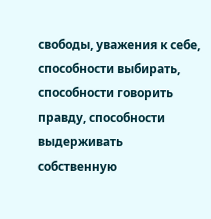свободы, уважения к себе, способности выбирать, способности говорить правду, способности выдерживать собственную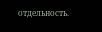отдельность.